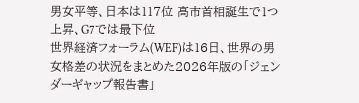男女平等、日本は117位 高市首相誕生で1つ上昇、G7では最下位
世界経済フォーラム(WEF)は16日、世界の男女格差の状況をまとめた2026年版の「ジェンダーギャップ報告書」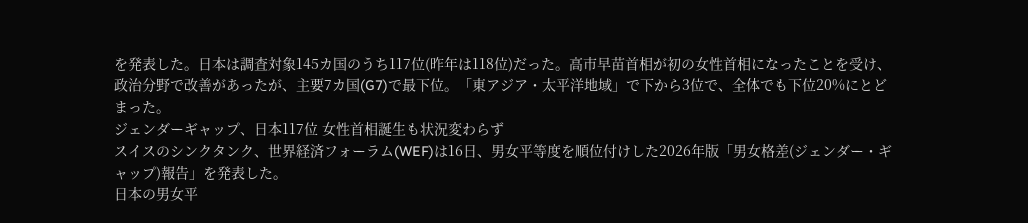を発表した。日本は調査対象145カ国のうち117位(昨年は118位)だった。高市早苗首相が初の女性首相になったことを受け、政治分野で改善があったが、主要7カ国(G7)で最下位。「東アジア・太平洋地域」で下から3位で、全体でも下位20%にとどまった。
ジェンダーギャップ、日本117位 女性首相誕生も状況変わらず
スイスのシンクタンク、世界経済フォーラム(WEF)は16日、男女平等度を順位付けした2026年版「男女格差(ジェンダー・ギャップ)報告」を発表した。
日本の男女平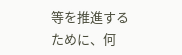等を推進するために、何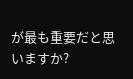が最も重要だと思いますか?